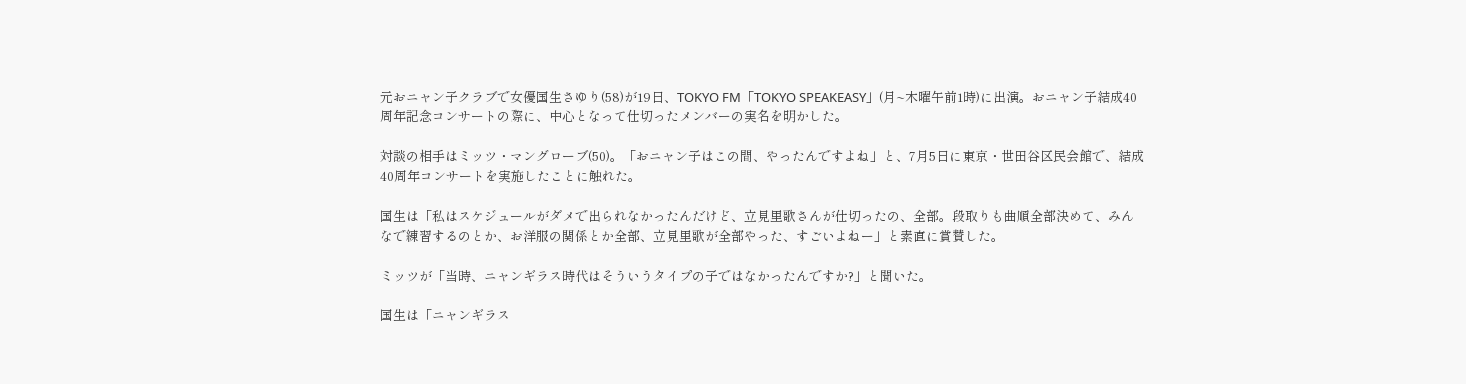元おニャン子クラブで女優国生さゆり(58)が19日、TOKYO FM「TOKYO SPEAKEASY」(月~木曜午前1時)に出演。おニャン子結成40周年記念コンサートの際に、中心となって仕切ったメンバーの実名を明かした。

対談の相手はミッツ・マングローブ(50)。「おニャン子はこの間、やったんですよね」と、7月5日に東京・世田谷区民会館で、結成40周年コンサートを実施したことに触れた。

国生は「私はスケジュールがダメで出られなかったんだけど、立見里歌さんが仕切ったの、全部。段取りも曲順全部決めて、みんなで練習するのとか、お洋服の関係とか全部、立見里歌が全部やった、すごいよねー」と素直に賞賛した。

ミッツが「当時、ニャンギラス時代はそういうタイプの子ではなかったんですか?」と聞いた。

国生は「ニャンギラス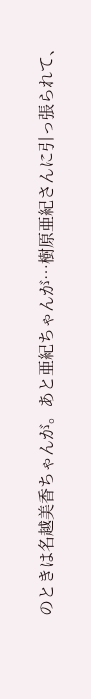のときは名越美香ちゃんが。あと亜紀ちゃんが…樹原亜紀さんに引っ張られて、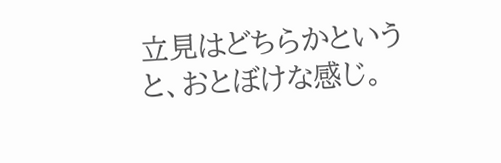立見はどちらかというと、おとぼけな感じ。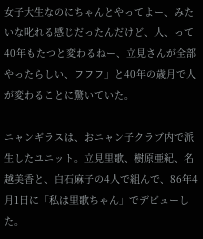女子大生なのにちゃんとやってよー、みたいな叱れる感じだったんだけど、人、って40年もたつと変わるねー、立見さんが全部やったらしい、フフフ」と40年の歳月で人が変わることに驚いていた。

ニャンギラスは、おニャン子クラブ内で派生したユニット。立見里歌、樹原亜紀、名越美香と、白石麻子の4人で組んで、86年4月1日に「私は里歌ちゃん」でデビューした。